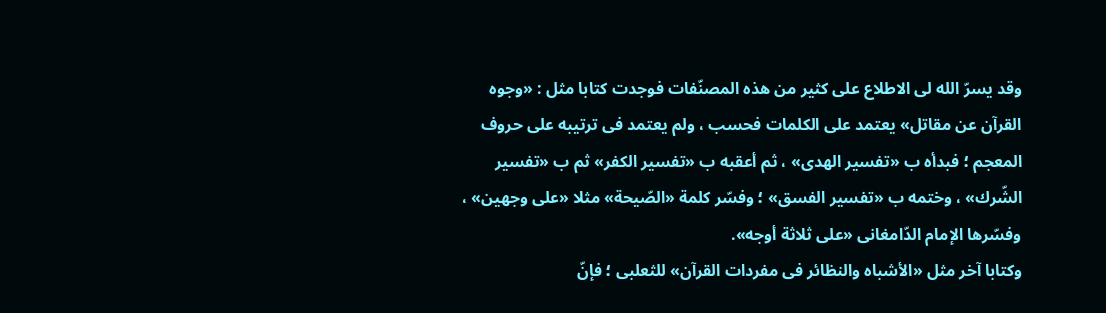وقد يسرّ الله لى الاطلاع على كثير من هذه المصنّفات فوجدت كتابا مثل : «وجوه القرآن عن مقاتل» يعتمد على الكلمات فحسب ، ولم يعتمد فى ترتيبه على حروف المعجم ؛ فبدأه ب «تفسير الهدى» ، ثم أعقبه ب «تفسير الكفر» ثم ب «تفسير الشّرك» ، وختمه ب «تفسير الفسق» ؛ وفسّر كلمة «الصّيحة» مثلا «على وجهين» ، وفسّرها الإمام الدّامغانى «على ثلاثة أوجه».
وكتابا آخر مثل «الأشباه والنظائر فى مفردات القرآن» للثعلبى ؛ فإنّ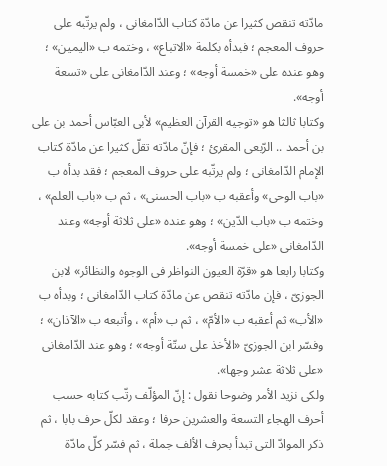مادّته تنقص كثيرا عن مادّة كتاب الدّامغانى ، ولم يرتّبه على حروف المعجم ؛ فبدأه بكلمة «الاتباع» ، وختمه ب «اليمين» ؛ وهو عنده على «خمسة أوجه» ؛ وعند الدّامغانى على «تسعة أوجه».
وكتابا ثالثا هو «توجيه القرآن العظيم» لأبى العبّاس أحمد بن على بن أحمد .. الرّبعى المقرئ ؛ فإنّ مادّته تقلّ كثيرا عن مادّة كتاب الإمام الدّامغانى ؛ ولم يرتّبه على حروف المعجم ؛ فقد بدأه ب «باب الوحى» وأعقبه ب «باب الحسنى» ، ثم ب «باب العلم» ، وختمه ب «باب الدّين» ؛ وهو عنده «على ثلاثة أوجه» وعند الدّامغانى «على خمسة أوجه».
وكتابا رابعا هو «قرّة العيون النواظر فى الوجوه والنظائر» لابن الجوزىّ ، فإن مادّته تنقص عن مادّة كتاب الدّامغانى ؛ وبدأه ب «الأب» ثم أعقبه ب «الأمّ» ، ثم ب «أم» ، وأتبعه ب «الآذان» ؛ وفسّر ابن الجوزىّ «الأخذ على ستّة أوجه» ؛ وهو عند الدّامغانى «على ثلاثة عشر وجها».
ولكى نزيد الأمر وضوحا نقول : إنّ المؤلّف رتّب كتابه حسب أحرف الهجاء التسعة والعشرين حرفا ؛ وعقد لكلّ حرف بابا ، ثم ذكر الموادّ التى تبدأ بحرف الألف جملة ، ثم فسّر كلّ مادّة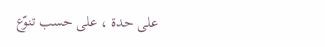على حدة ، على حسب تنوّع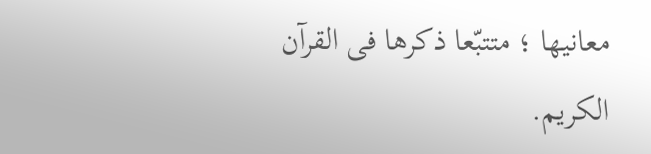معانيها ؛ متتبّعا ذكرها فى القرآن الكريم.